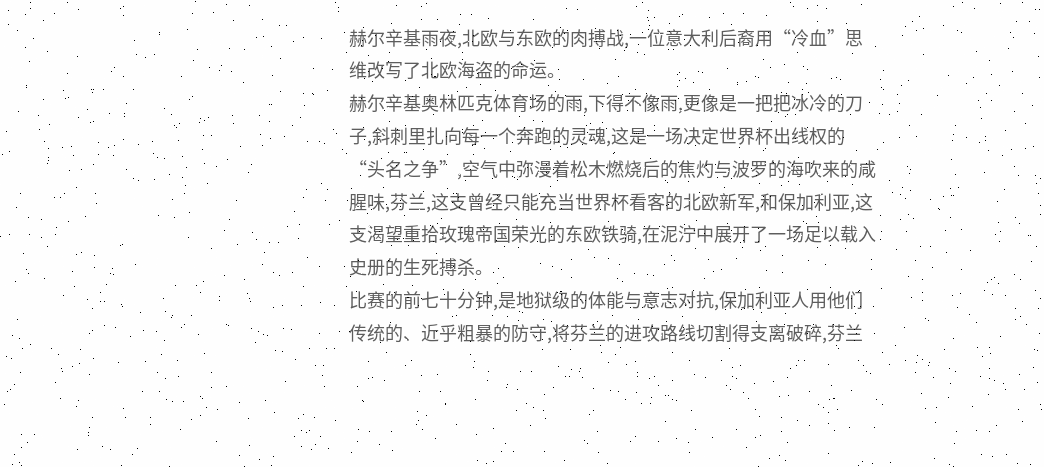赫尔辛基雨夜,北欧与东欧的肉搏战,一位意大利后裔用“冷血”思维改写了北欧海盗的命运。
赫尔辛基奥林匹克体育场的雨,下得不像雨,更像是一把把冰冷的刀子,斜刺里扎向每一个奔跑的灵魂,这是一场决定世界杯出线权的“头名之争”,空气中弥漫着松木燃烧后的焦灼与波罗的海吹来的咸腥味,芬兰,这支曾经只能充当世界杯看客的北欧新军,和保加利亚,这支渴望重拾玫瑰帝国荣光的东欧铁骑,在泥泞中展开了一场足以载入史册的生死搏杀。
比赛的前七十分钟,是地狱级的体能与意志对抗,保加利亚人用他们传统的、近乎粗暴的防守,将芬兰的进攻路线切割得支离破碎,芬兰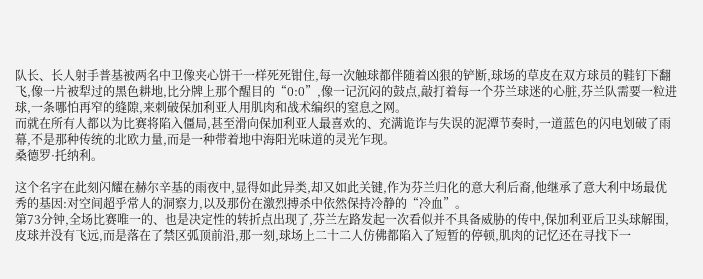队长、长人射手普基被两名中卫像夹心饼干一样死死钳住,每一次触球都伴随着凶狠的铲断,球场的草皮在双方球员的鞋钉下翻飞,像一片被犁过的黑色耕地,比分牌上那个醒目的“0:0”,像一记沉闷的鼓点,敲打着每一个芬兰球迷的心脏,芬兰队需要一粒进球,一条哪怕再窄的缝隙,来刺破保加利亚人用肌肉和战术编织的窒息之网。
而就在所有人都以为比赛将陷入僵局,甚至滑向保加利亚人最喜欢的、充满诡诈与失误的泥潭节奏时,一道蓝色的闪电划破了雨幕,不是那种传统的北欧力量,而是一种带着地中海阳光味道的灵光乍现。
桑德罗·托纳利。

这个名字在此刻闪耀在赫尔辛基的雨夜中,显得如此异类,却又如此关键,作为芬兰归化的意大利后裔,他继承了意大利中场最优秀的基因:对空间超乎常人的洞察力,以及那份在激烈搏杀中依然保持冷静的“冷血”。
第73分钟,全场比赛唯一的、也是决定性的转折点出现了,芬兰左路发起一次看似并不具备威胁的传中,保加利亚后卫头球解围,皮球并没有飞远,而是落在了禁区弧顶前沿,那一刻,球场上二十二人仿佛都陷入了短暂的停顿,肌肉的记忆还在寻找下一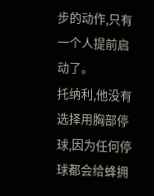步的动作,只有一个人提前启动了。
托纳利,他没有选择用胸部停球,因为任何停球都会给蜂拥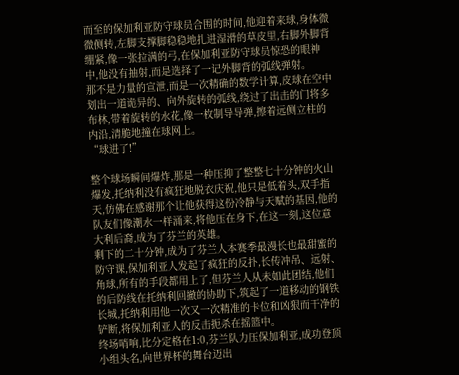而至的保加利亚防守球员合围的时间,他迎着来球,身体微微侧转,左脚支撑脚稳稳地扎进湿滑的草皮里,右脚外脚背绷紧,像一张拉满的弓,在保加利亚防守球员惊恐的眼神中,他没有抽射,而是选择了一记外脚背的弧线弹射。
那不是力量的宣泄,而是一次精确的数学计算,皮球在空中划出一道诡异的、向外旋转的弧线,绕过了出击的门将多布林,带着旋转的水花,像一枚制导导弹,擦着远侧立柱的内沿,清脆地撞在球网上。
“球进了!”

整个球场瞬间爆炸,那是一种压抑了整整七十分钟的火山爆发,托纳利没有疯狂地脱衣庆祝,他只是低着头,双手指天,仿佛在感谢那个让他获得这份冷静与天赋的基因,他的队友们像潮水一样涌来,将他压在身下,在这一刻,这位意大利后裔,成为了芬兰的英雄。
剩下的二十分钟,成为了芬兰人本赛季最漫长也最甜蜜的防守课,保加利亚人发起了疯狂的反扑,长传冲吊、远射、角球,所有的手段都用上了,但芬兰人从未如此团结,他们的后防线在托纳利回撤的协助下,筑起了一道移动的钢铁长城,托纳利用他一次又一次精准的卡位和凶狠而干净的铲断,将保加利亚人的反击扼杀在摇篮中。
终场哨响,比分定格在1:0,芬兰队力压保加利亚,成功登顶小组头名,向世界杯的舞台迈出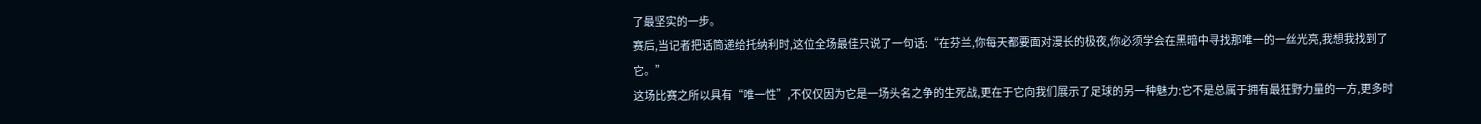了最坚实的一步。
赛后,当记者把话筒递给托纳利时,这位全场最佳只说了一句话:“在芬兰,你每天都要面对漫长的极夜,你必须学会在黑暗中寻找那唯一的一丝光亮,我想我找到了它。”
这场比赛之所以具有“唯一性”,不仅仅因为它是一场头名之争的生死战,更在于它向我们展示了足球的另一种魅力:它不是总属于拥有最狂野力量的一方,更多时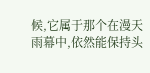候,它属于那个在漫天雨幕中,依然能保持头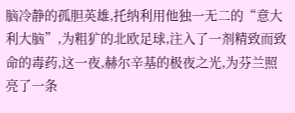脑冷静的孤胆英雄,托纳利用他独一无二的“意大利大脑”,为粗犷的北欧足球,注入了一剂精致而致命的毒药,这一夜,赫尔辛基的极夜之光,为芬兰照亮了一条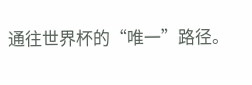通往世界杯的“唯一”路径。